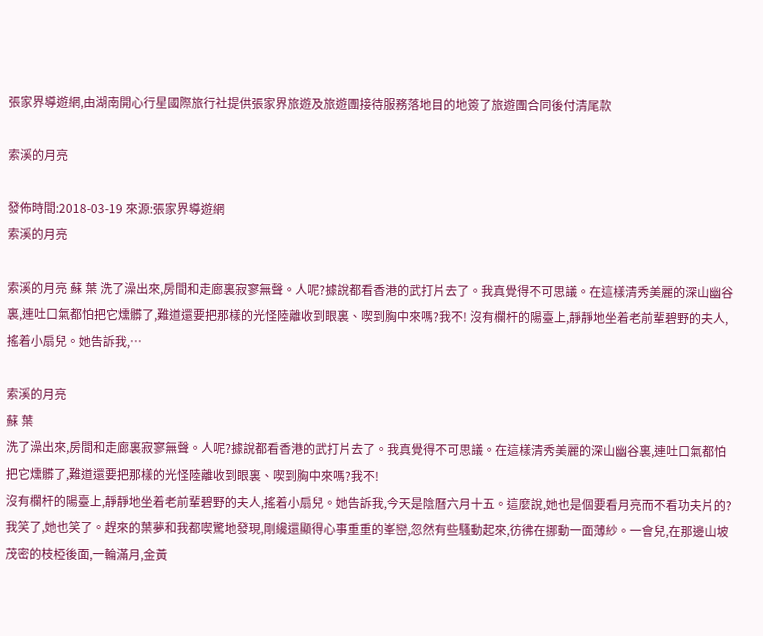張家界導遊網,由湖南開心行星國際旅行社提供張家界旅遊及旅遊團接待服務落地目的地簽了旅遊團合同後付清尾款

索溪的月亮

發佈時間:2018-03-19 來源:張家界導遊網
索溪的月亮

索溪的月亮 蘇 葉 洗了澡出來,房間和走廊裏寂寥無聲。人呢?據說都看香港的武打片去了。我真覺得不可思議。在這樣清秀美麗的深山幽谷裏,連吐口氣都怕把它燻髒了,難道還要把那樣的光怪陸離收到眼裏、喫到胸中來嗎?我不! 沒有欄杆的陽臺上,靜靜地坐着老前輩碧野的夫人,搖着小扇兒。她告訴我,…

索溪的月亮
蘇 葉
洗了澡出來,房間和走廊裏寂寥無聲。人呢?據說都看香港的武打片去了。我真覺得不可思議。在這樣清秀美麗的深山幽谷裏,連吐口氣都怕把它燻髒了,難道還要把那樣的光怪陸離收到眼裏、喫到胸中來嗎?我不!
沒有欄杆的陽臺上,靜靜地坐着老前輩碧野的夫人,搖着小扇兒。她告訴我,今天是陰曆六月十五。這麼說,她也是個要看月亮而不看功夫片的?我笑了,她也笑了。趕來的葉夢和我都喫驚地發現,剛纔還顯得心事重重的峯巒,忽然有些騷動起來,彷彿在挪動一面薄紗。一會兒,在那邊山坡茂密的枝椏後面,一輪滿月,金黃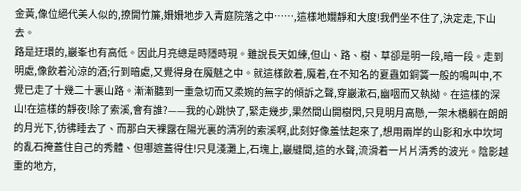金黃,像位絕代美人似的,撩開竹簾,姍姍地步入青庭院落之中……,這樣地嫺靜和大度!我們坐不住了,決定走,下山去。
路是迂環的,巖峯也有高低。因此月亮總是時隱時現。雖說長天如練,但山、路、樹、草卻是明一段,暗一段。走到明處,像飲着沁涼的酒;行到暗處,又覺得身在魔魅之中。就這樣飲着,魔着,在不知名的夏蟲如銅簧一般的鳴叫中,不覺已走了十幾二十裏山路。漸漸聽到一重急切而又柔婉的無字的傾訴之聲,穿巖漱石,幽咽而又執拗。在這樣的深山!在這樣的靜夜!除了索溪,會有誰?——我的心跳快了,緊走幾步,果然間山開樹閃,只見明月高懸,一架木橋躺在朗朗的月光下,彷彿睡去了、而那白天裸露在陽光裏的清冽的索溪啊,此刻好像羞怯起來了,想用兩岸的山影和水中坎坷的亂石掩蓋住自己的秀體、但哪遮蓋得住!只見淺灘上,石塊上,巖縫間,這的水聲,流滑着一片片清秀的波光。陰影越重的地方,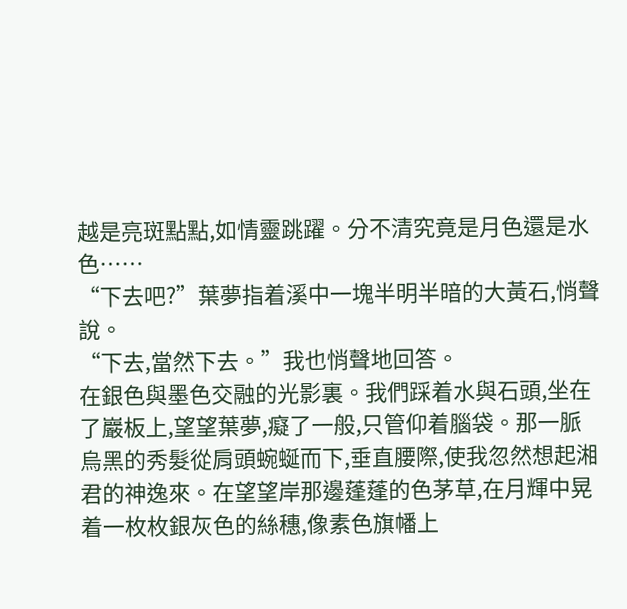越是亮斑點點,如情靈跳躍。分不清究竟是月色還是水色……
“下去吧?”葉夢指着溪中一塊半明半暗的大黃石,悄聲說。
“下去,當然下去。”我也悄聲地回答。
在銀色與墨色交融的光影裏。我們踩着水與石頭,坐在了巖板上,望望葉夢,癡了一般,只管仰着腦袋。那一脈烏黑的秀髮從肩頭蜿蜒而下,垂直腰際,使我忽然想起湘君的神逸來。在望望岸那邊蓬蓬的色茅草,在月輝中晃着一枚枚銀灰色的絲穗,像素色旗幡上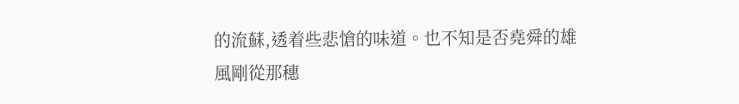的流蘇,透着些悲愴的味道。也不知是否堯舜的雄風剛從那穗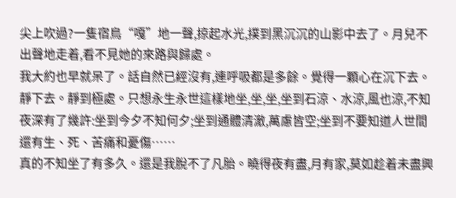尖上吹過?一隻宿鳥“嘎”地一聲,掠起水光,撲到黑沉沉的山影中去了。月兒不出聲地走着,看不見她的來路與歸處。
我大約也早就呆了。話自然已經沒有,連呼吸都是多餘。覺得一顆心在沉下去。靜下去。靜到極處。只想永生永世這樣地坐,坐,坐,坐到石涼、水涼,風也涼,不知夜深有了幾許:坐到今夕不知何夕;坐到通體清澈,萬慮皆空;坐到不要知道人世間還有生、死、苦痛和憂傷……
真的不知坐了有多久。還是我脫不了凡胎。曉得夜有盡,月有家,莫如趁着未盡興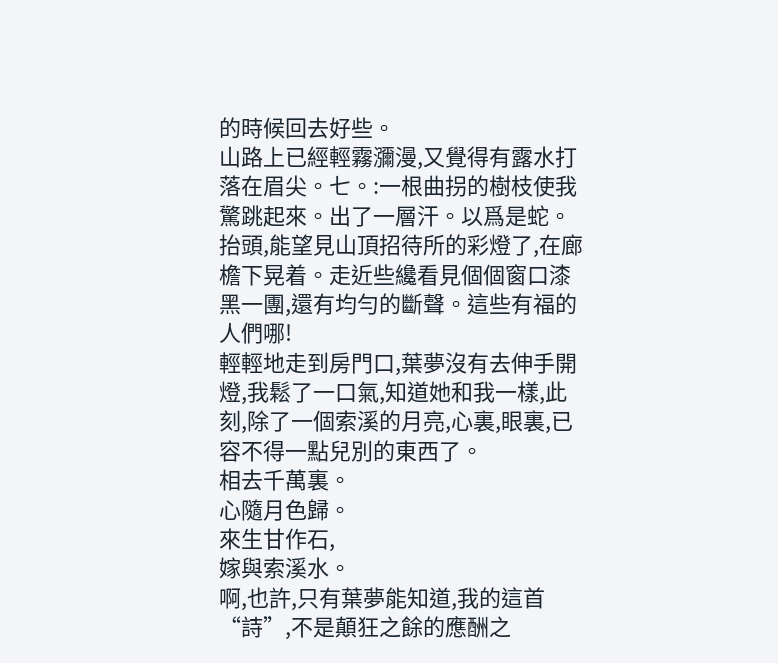的時候回去好些。
山路上已經輕霧瀰漫,又覺得有露水打落在眉尖。七。:一根曲拐的樹枝使我驚跳起來。出了一層汗。以爲是蛇。抬頭,能望見山頂招待所的彩燈了,在廊檐下晃着。走近些纔看見個個窗口漆黑一團,還有均勻的斷聲。這些有福的人們哪!
輕輕地走到房門口,葉夢沒有去伸手開燈,我鬆了一口氣,知道她和我一樣,此刻,除了一個索溪的月亮,心裏,眼裏,已容不得一點兒別的東西了。
相去千萬裏。
心隨月色歸。
來生甘作石,
嫁與索溪水。
啊,也許,只有葉夢能知道,我的這首“詩”,不是顛狂之餘的應酬之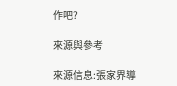作吧?

來源與參考

來源信息:張家界導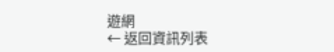遊網
← 返回資訊列表